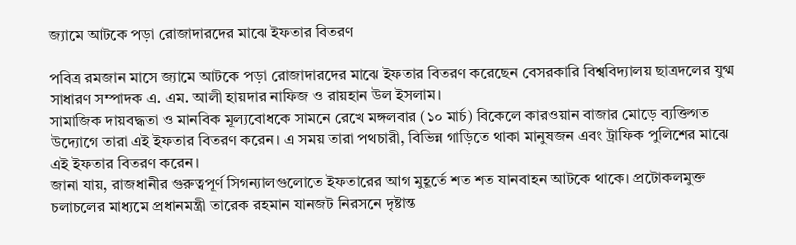জ্যামে আটকে পড়া রোজাদারদের মাঝে ইফতার বিতরণ

পবিত্র রমজান মাসে জ্যামে আটকে পড়া রোজাদারদের মাঝে ইফতার বিতরণ করেছেন বেসরকারি বিশ্ববিদ্যালয় ছাত্রদলের যুগ্ম সাধারণ সম্পাদক এ. এম. আলী হায়দার নাফিজ ও রায়হান উল ইসলাম।
সামাজিক দায়বদ্ধতা ও মানবিক মূল্যবোধকে সামনে রেখে মঙ্গলবার (১০ মার্চ) বিকেলে কারওয়ান বাজার মোড়ে ব্যক্তিগত উদ্যোগে তারা এই ইফতার বিতরণ করেন। এ সময় তারা পথচারী, বিভিন্ন গাড়িতে থাকা মানুষজন এবং ট্রাফিক পুলিশের মাঝে এই ইফতার বিতরণ করেন।
জানা যায়, রাজধানীর গুরুত্বপূর্ণ সিগন্যালগুলোতে ইফতারের আগ মুহূর্তে শত শত যানবাহন আটকে থাকে। প্রটোকলমুক্ত চলাচলের মাধ্যমে প্রধানমন্ত্রী তারেক রহমান যানজট নিরসনে দৃষ্টান্ত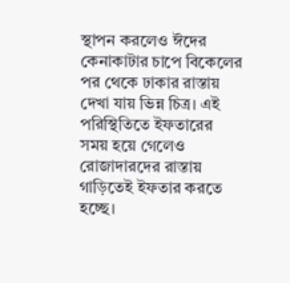স্থাপন করলেও ঈদের কেনাকাটার চাপে বিকেলের পর থেকে ঢাকার রাস্তায় দেখা যায় ভিন্ন চিত্র। এই পরিস্থিতিতে ইফতারের সময় হয়ে গেলেও রোজাদারদের রাস্তায় গাড়িতেই ইফতার করতে হচ্ছে।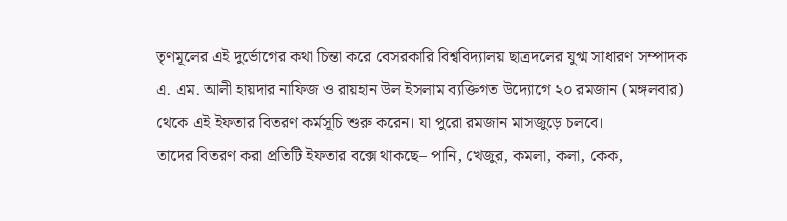তৃণমূলের এই দুর্ভোগের কথা চিন্তা করে বেসরকারি বিশ্ববিদ্যালয় ছাত্রদলের যুগ্ম সাধারণ সম্পাদক এ. এম. আলী হায়দার নাফিজ ও রায়হান উল ইসলাম ব্যক্তিগত উদ্যোগে ২০ রমজান (মঙ্গলবার) থেকে এই ইফতার বিতরণ কর্মসূচি শুরু করেন। যা পুরো রমজান মাসজুড়ে চলবে।
তাদের বিতরণ করা প্রতিটি ইফতার বক্সে থাকছে– পানি, খেজুর, কমলা, কলা, কেক,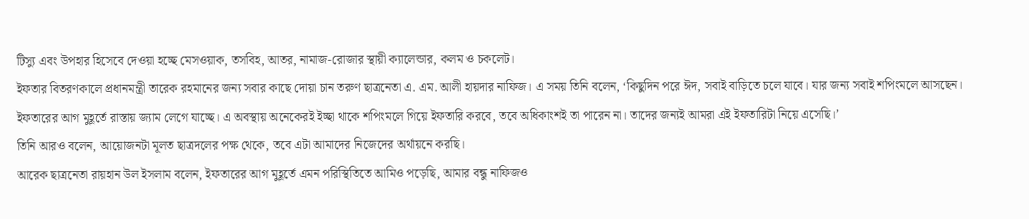টিস্যু এবং উপহার হিসেবে দেওয়া হচ্ছে মেসওয়াক, তসবিহ, আতর, নামাজ-রোজার স্থায়ী ক্যালেন্ডার, কলম ও চকলেট।
ইফতার বিতরণকালে প্রধানমন্ত্রী তারেক রহমানের জন্য সবার কাছে দোয়া চান তরুণ ছাত্রনেতা এ. এম. আলী হায়দার নাফিজ। এ সময় তিনি বলেন, ‘কিছুদিন পরে ঈদ, সবাই বাড়িতে চলে যাবে। যার জন্য সবাই শপিংমলে আসছেন। ইফতারের আগ মুহূর্তে রাস্তায় জ্যাম লেগে যাচ্ছে। এ অবস্থায় অনেকেরই ইচ্ছা থাকে শপিংমলে গিয়ে ইফতারি করবে, তবে অধিকাংশই তা পারেন না। তাদের জন্যই আমরা এই ইফতারিটা নিয়ে এসেছি।’
তিনি আরও বলেন, আয়োজনটা মূলত ছাত্রদলের পক্ষ থেকে, তবে এটা আমাদের নিজেদের অর্থায়নে করছি।
আরেক ছাত্রনেতা রায়হান উল ইসলাম বলেন, ইফতারের আগ মুহূর্তে এমন পরিস্থিতিতে আমিও পড়েছি, আমার বন্ধু নাফিজও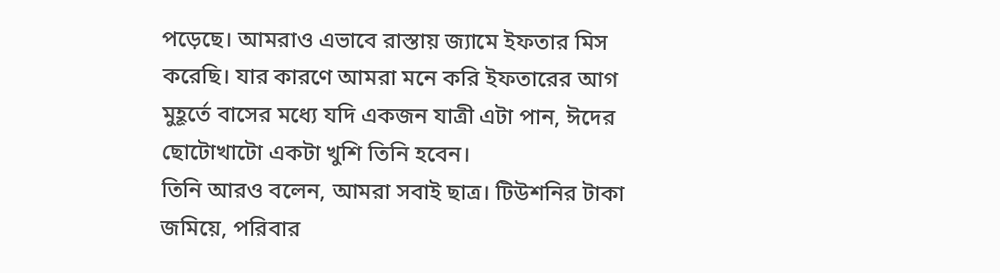পড়েছে। আমরাও এভাবে রাস্তায় জ্যামে ইফতার মিস করেছি। যার কারণে আমরা মনে করি ইফতারের আগ মুহূর্তে বাসের মধ্যে যদি একজন যাত্রী এটা পান, ঈদের ছোটোখাটো একটা খুশি তিনি হবেন।
তিনি আরও বলেন, আমরা সবাই ছাত্র। টিউশনির টাকা জমিয়ে, পরিবার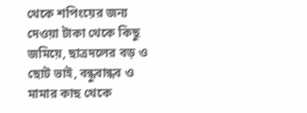থেকে শপিংয়ের জন্য দেওয়া টাকা থেকে কিছু জমিয়ে, ছাত্রদলের বড় ও ছোট ভাই, বন্ধুবান্ধব ও মামার কাছ থেকে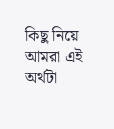কিছু নিয়ে আমরা এই অর্থটা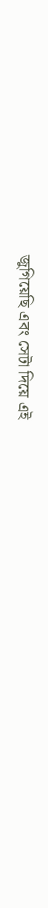জুগিয়েছি এবং সেটা দিয়ে এই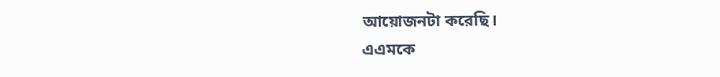আয়োজনটা করেছি।
এএমকে